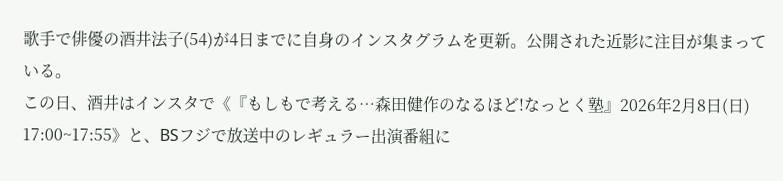歌手で俳優の酒井法子(54)が4日までに自身のインスタグラムを更新。公開された近影に注目が集まっている。
この日、酒井はインスタで《『もしもで考える…森田健作のなるほど!なっとく塾』2026年2月8日(日) 17:00~17:55》と、BSフジで放送中のレギュラー出演番組に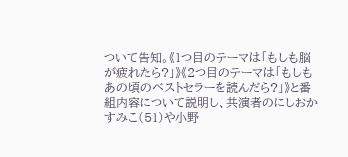ついて告知。《1つ目のテーマは「もしも脳が疲れたら?」》《2つ目のテーマは「もしもあの頃のベストセラーを読んだら?」》と番組内容について説明し、共演者のにしおかすみこ(51)や小野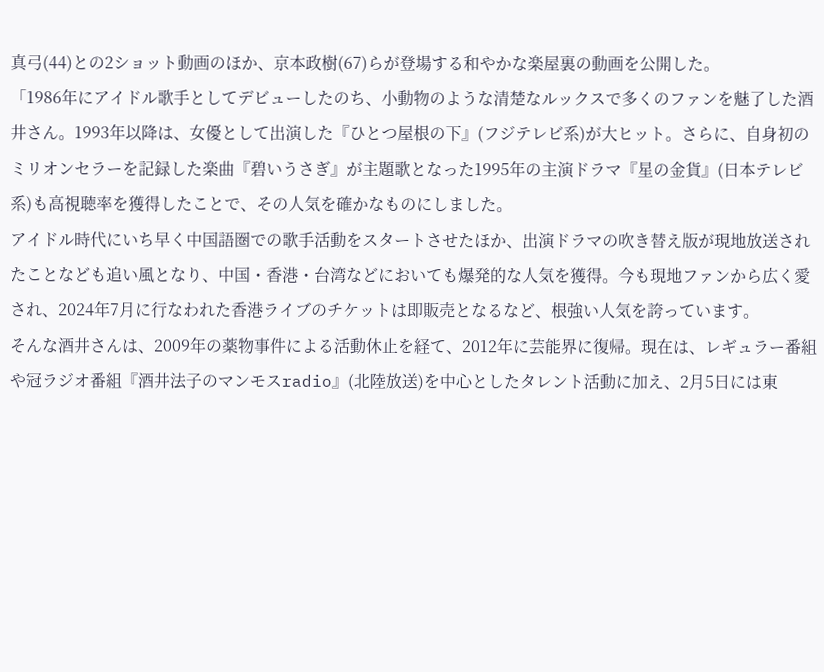真弓(44)との2ショット動画のほか、京本政樹(67)らが登場する和やかな楽屋裏の動画を公開した。
「1986年にアイドル歌手としてデビューしたのち、小動物のような清楚なルックスで多くのファンを魅了した酒井さん。1993年以降は、女優として出演した『ひとつ屋根の下』(フジテレビ系)が大ヒット。さらに、自身初のミリオンセラーを記録した楽曲『碧いうさぎ』が主題歌となった1995年の主演ドラマ『星の金貨』(日本テレビ系)も高視聴率を獲得したことで、その人気を確かなものにしました。
アイドル時代にいち早く中国語圏での歌手活動をスタートさせたほか、出演ドラマの吹き替え版が現地放送されたことなども追い風となり、中国・香港・台湾などにおいても爆発的な人気を獲得。今も現地ファンから広く愛され、2024年7月に行なわれた香港ライブのチケットは即販売となるなど、根強い人気を誇っています。
そんな酒井さんは、2009年の薬物事件による活動休止を経て、2012年に芸能界に復帰。現在は、レギュラー番組や冠ラジオ番組『酒井法子のマンモスradio』(北陸放送)を中心としたタレント活動に加え、2月5日には東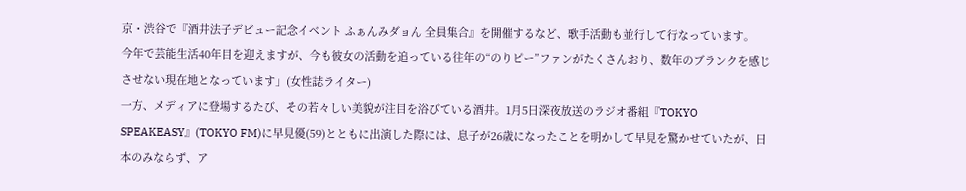京・渋谷で『酒井法子デビュー記念イベント ふぁんみダョん 全員集合』を開催するなど、歌手活動も並行して行なっています。
今年で芸能生活40年目を迎えますが、今も彼女の活動を追っている往年の“のりピー”ファンがたくさんおり、数年のブランクを感じさせない現在地となっています」(女性誌ライター)
一方、メディアに登場するたび、その若々しい美貌が注目を浴びている酒井。1月5日深夜放送のラジオ番組『TOKYO SPEAKEASY』(TOKYO FM)に早見優(59)とともに出演した際には、息子が26歳になったことを明かして早見を驚かせていたが、日本のみならず、ア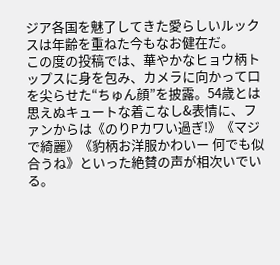ジア各国を魅了してきた愛らしいルックスは年齢を重ねた今もなお健在だ。
この度の投稿では、華やかなヒョウ柄トップスに身を包み、カメラに向かって口を尖らせた“ちゅん顔”を披露。54歳とは思えぬキュートな着こなし&表情に、ファンからは《のりPカワい過ぎ!》《マジで綺麗》《豹柄お洋服かわいー 何でも似合うね》といった絶賛の声が相次いでいる。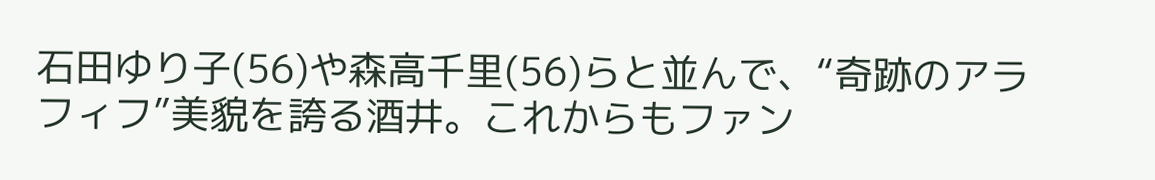石田ゆり子(56)や森高千里(56)らと並んで、“奇跡のアラフィフ”美貌を誇る酒井。これからもファン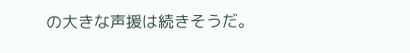の大きな声援は続きそうだ。